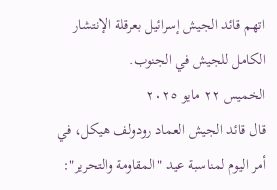اتهم قائد الجيش إسرائيل بعرقلة الإنتشار الكامل للجيش في الجنوب.
الخميس ٢٢ مايو ٢٠٢٥
قال قائد الجيش العماد رودولف هيكل، في أمر اليوم لمناسبة عيد "المقاومة والتحرير":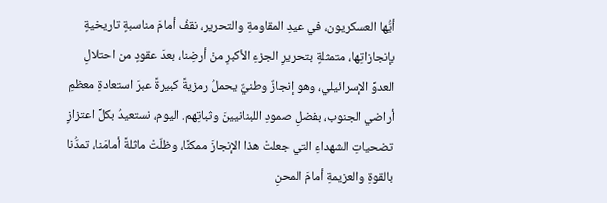أيُّها العسكريون، في عيدِ المقاومةِ والتحرير، نقفُ أمامَ مناسبةٍ تاريخيةٍ بإنجازاتِها، متمثلةٍ بتحريرِ الجزءِ الأكبرِ منْ أرضِنا، بعدَ عقودٍ من احتلالِ العدوِّ الإسرائيلي، وهو إنجازٌ وطنيٌّ يحملُ رمزيةً كبيرةً عبرَ استعادةِ معظمِ أراضي الجنوب، بفضلِ صمودِ اللبنانيينَ وثباتِهم. اليوم، نستعيدُ بكلِّ اعتزازٍ تضحياتِ الشهداءِ التي جعلتْ هذا الإنجازَ ممكنًا، وظلّتْ ماثلةً أمامَنا، تمدُّنا بالقوةِ والعزيمةِ أمامَ المحنِ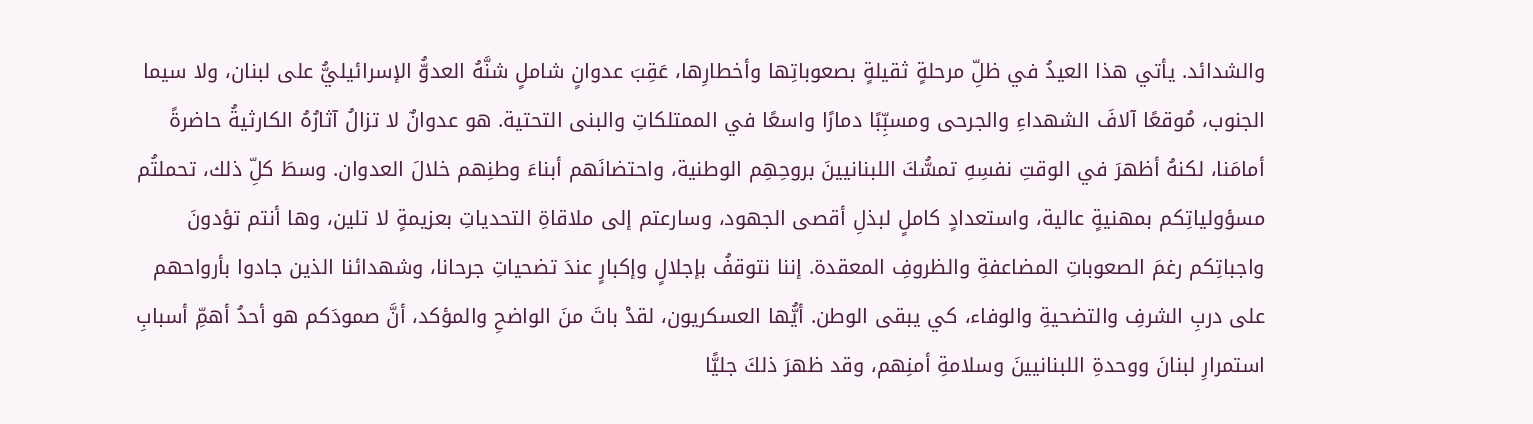والشدائد. يأتي هذا العيدُ في ظلِّ مرحلةٍ ثقيلةٍ بصعوباتِها وأخطارِها، عَقِبَ عدوانٍ شاملٍ شنَّهُ العدوُّ الإسرائيليُّ على لبنان، ولا سيما الجنوب، مُوقعًا آلافَ الشهداءِ والجرحى ومسبِّبًا دمارًا واسعًا في الممتلكاتِ والبنى التحتية. هو عدوانٌ لا تزالُ آثارُهُ الكارثيةُ حاضرةً أمامَنا، لكنهُ أظهرَ في الوقتِ نفسِهِ تمسُّكَ اللبنانيينَ بروحِهِم الوطنية، واحتضانَهم أبناءَ وطنِهم خلالَ العدوان. وسطَ كلِّ ذلك، تحملتُم مسؤولياتِكم بمهنيةٍ عالية، واستعدادٍ كاملٍ لبذلِ أقصى الجهود، وسارعتم إلى ملاقاةِ التحدياتِ بعزيمةٍ لا تلين، وها أنتم تؤدونَ واجباتِكم رغمَ الصعوباتِ المضاعفةِ والظروفِ المعقدة. إننا نتوقفُ بإجلالٍ وإكبارٍ عندَ تضحياتِ جرحانا، وشهدائنا الذين جادوا بأرواحهم على دربِ الشرفِ والتضحيةِ والوفاء، كي يبقى الوطن. أيُّها العسكريون، لقدْ باتَ منَ الواضحِ والمؤكد، أنَّ صمودَكم هو أحدُ أهمِّ أسبابِ استمرارِ لبنانَ ووحدةِ اللبنانيينَ وسلامةِ أمنِهم، وقد ظهرَ ذلكَ جليًّا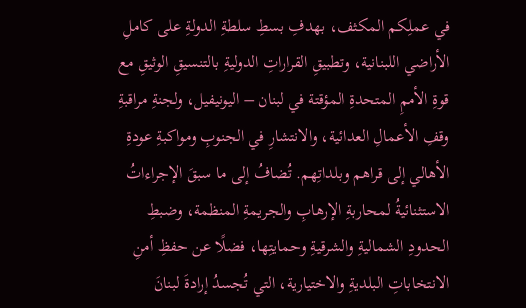في عملِكم المكثف، بهدفِ بسطِ سلطةِ الدولةِ على كاملِ الأراضي اللبنانية، وتطبيقِ القراراتِ الدوليةِ بالتنسيقِ الوثيقِ مع قوةِ الأممِ المتحدةِ المؤقتة في لبنان – اليونيفيل، ولجنةِ مراقبةِ وقفِ الأعمالِ العدائية، والانتشارِ في الجنوبِ ومواكبةِ عودةِ الأهالي إلى قراهم وبلداتِهم. تُضافُ إلى ما سبقَ الإجراءاتُ الاستثنائيةُ لمحاربةِ الإرهابِ والجريمةِ المنظمة، وضبطِ الحدودِ الشماليةِ والشرقيةِ وحمايتِها، فضلًا عن حفظِ أمنِ الانتخاباتِ البلديةِ والاختيارية، التي تُجسدُ إرادةَ لبنانَ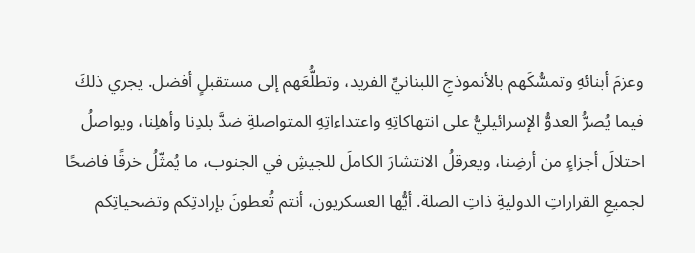وعزمَ أبنائهِ وتمسُّكَهم بالأنموذجِ اللبنانيِّ الفريد، وتطلُّعَهم إلى مستقبلٍ أفضل. يجري ذلكَ فيما يُصرُّ العدوُّ الإسرائيليُّ على انتهاكاتِهِ واعتداءاتِهِ المتواصلةِ ضدَّ بلدِنا وأهلِنا، ويواصلُ احتلالَ أجزاءٍ من أرضِنا، ويعرقلُ الانتشارَ الكاملَ للجيشِ في الجنوب، ما يُمثّلُ خرقًا فاضحًا لجميعِ القراراتِ الدوليةِ ذاتِ الصلة. أيُّها العسكريون، أنتم تُعطونَ بإرادتِكم وتضحياتِكم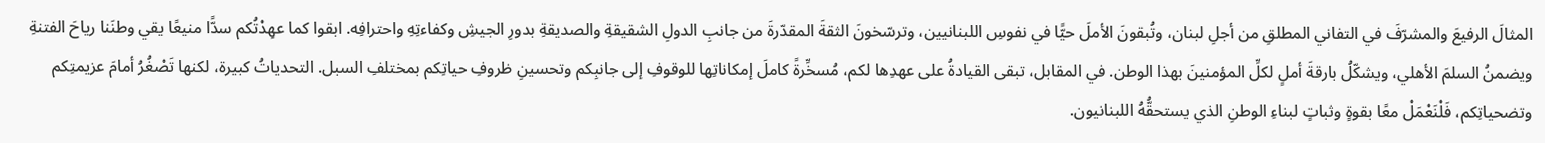المثالَ الرفيعَ والمشرّفَ في التفاني المطلقِ من أجلِ لبنان، وتُبقونَ الأملَ حيًّا في نفوسِ اللبنانيين، وترسّخونَ الثقةَ المقدّرةَ من جانبِ الدولِ الشقيقةِ والصديقةِ بدورِ الجيشِ وكفاءتِهِ واحترافِه. ابقوا كما عهِدْتُكم سدًّا منيعًا يقي وطنَنا رياحَ الفتنةِ ويضمنُ السلمَ الأهلي، ويشكّلُ بارقةَ أملٍ لكلِّ المؤمنينَ بهذا الوطن. في المقابل، تبقى القيادةُ على عهدِها لكم، مُسخِّرةً كاملَ إمكاناتِها للوقوفِ إلى جانبِكم وتحسينِ ظروفِ حياتِكم بمختلفِ السبل. التحدياتُ كبيرة، لكنها تَصْغُرُ أمامَ عزيمتِكم وتضحياتِكم، فَلْنَعْمَلْ معًا بقوةٍ وثباتٍ لبناءِ الوطنِ الذي يستحقُّهُ اللبنانيون.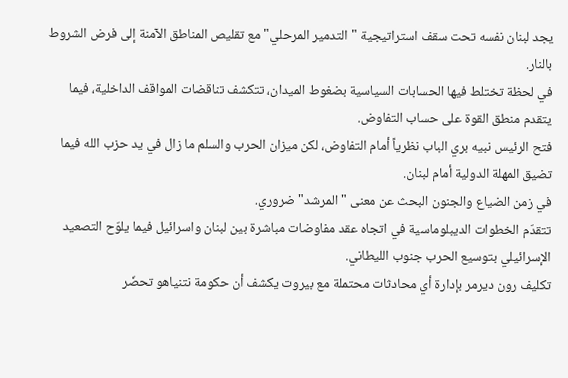يجد لبنان نفسه تحت سقف استراتيجية "التدمير المرحلي" مع تقليص المناطق الآمنة إلى فرض الشروط بالنار.
في لحظة تختلط فيها الحسابات السياسية بضغوط الميدان، تتكشف تناقضات المواقف الداخلية، فيما يتقدم منطق القوة على حساب التفاوض.
فتح الرئيس نبيه بري الباب نظرياً أمام التفاوض، لكن ميزان الحرب والسلم ما زال في يد حزب الله فيما تضيق المهلة الدولية أمام لبنان.
في زمن الضياع والجنون البحث عن معنى "المرشد" ضروري.
تتقدّم الخطوات الديبلوماسية في اتجاه عقد مفاوضات مباشرة بين لبنان واسرائيل فيما يلوّح التصعيد الإسرائيلي بتوسيع الحرب جنوب الليطاني.
تكليف رون ديرمر بإدارة أي محادثات محتملة مع بيروت يكشف أن حكومة نتنياهو تحضّر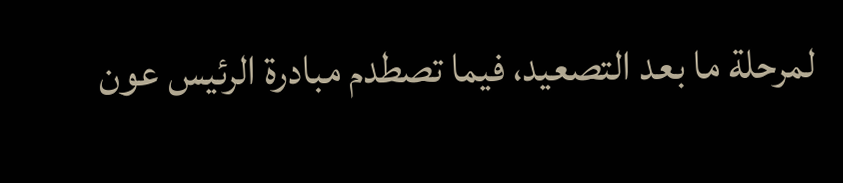لمرحلة ما بعد التصعيد، فيما تصطدم مبادرة الرئيس عون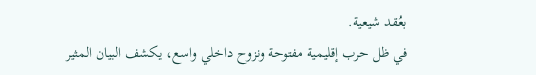بعُقد شيعية.
في ظل حرب إقليمية مفتوحة ونزوح داخلي واسع، يكشف البيان المثير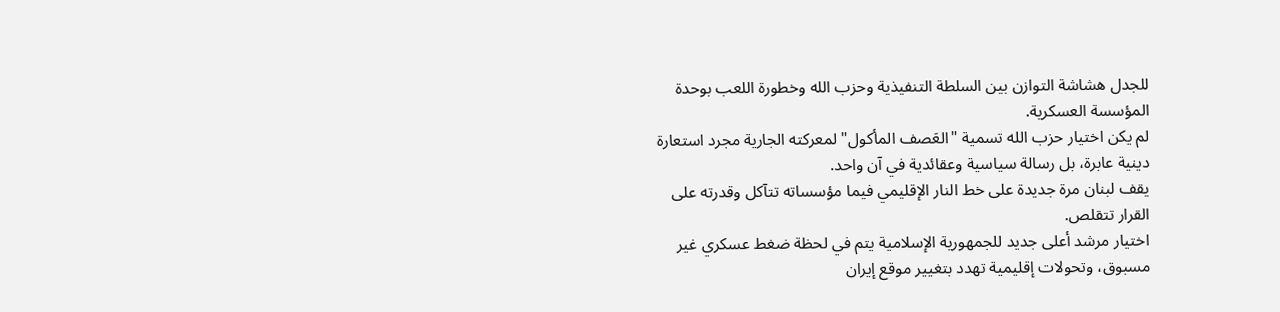للجدل هشاشة التوازن بين السلطة التنفيذية وحزب الله وخطورة اللعب بوحدة المؤسسة العسكرية.
لم يكن اختيار حزب الله تسمية "العَصف المأكول" لمعركته الجارية مجرد استعارة دينية عابرة، بل رسالة سياسية وعقائدية في آن واحد.
يقف لبنان مرة جديدة على خط النار الإقليمي فيما مؤسساته تتآكل وقدرته على القرار تتقلص.
اختيار مرشد أعلى جديد للجمهورية الإسلامية يتم في لحظة ضغط عسكري غير مسبوق، وتحولات إقليمية تهدد بتغيير موقع إيران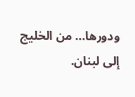ودورها… من الخليج إلى لبنان.